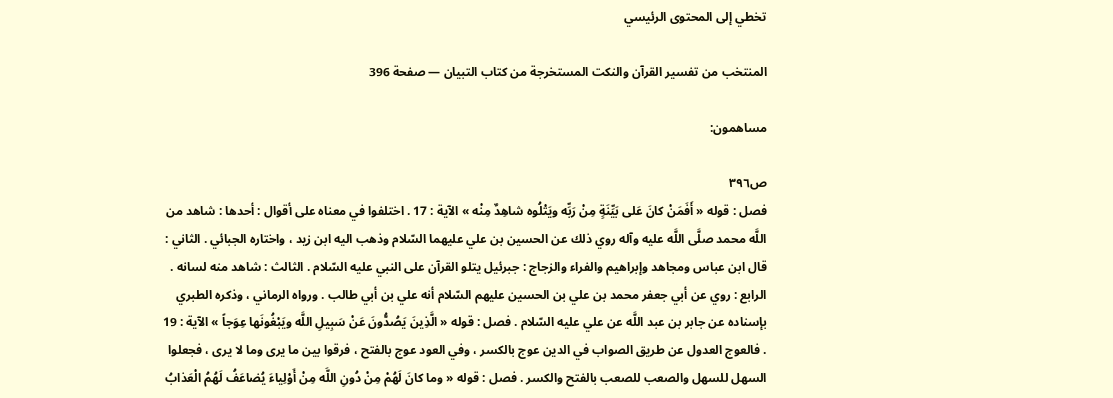تخطي إلى المحتوى الرئيسي

المنتخب من تفسير القرآن والنكت المستخرجة من كتاب التبيان — صفحة 396

مساهمون:

ص٣٩٦
فصل : قوله « أَفَمَنْ كانَ عَلى بَيِّنَةٍ مِنْ رَبِّه ويَتْلُوه شاهِدٌ مِنْه » الآية : 17 . اختلفوا في معناه على أقوال : أحدها : شاهد من اللَّه محمد صلَّى اللَّه عليه وآله روي ذلك عن الحسين بن علي عليهما السّلام وذهب اليه ابن زيد ، واختاره الجبائي . الثاني : قال ابن عباس ومجاهد وإبراهيم والفراء والزجاج : جبرئيل يتلو القرآن على النبي عليه السّلام . الثالث : شاهد منه لسانه . الرابع : روي عن أبي جعفر محمد بن علي بن الحسين عليهم السّلام أنه علي بن أبي طالب . ورواه الرماني ، وذكره الطبري بإسناده عن جابر بن عبد اللَّه عن علي عليه السّلام . فصل : قوله « الَّذِينَ يَصُدُّونَ عَنْ سَبِيلِ اللَّه ويَبْغُونَها عِوَجاً » الآية : 19 . فالعوج العدول عن طريق الصواب في الدين عوج بالكسر ، وفي العود عوج بالفتح ، فرقوا بين ما يرى وما لا يرى ، فجعلوا السهل للسهل والصعب للصعب بالفتح والكسر . فصل : قوله « وما كانَ لَهُمْ مِنْ دُونِ اللَّه مِنْ أَوْلِياءَ يُضاعَفُ لَهُمُ الْعَذابُ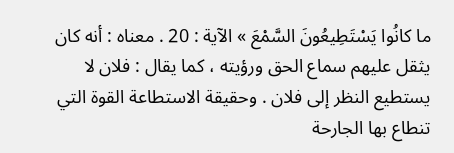ما كانُوا يَسْتَطِيعُونَ السَّمْعَ » الآية : 20 . معناه : أنه كان يثقل عليهم سماع الحق ورؤيته ، كما يقال : فلان لا يستطيع النظر إلى فلان . وحقيقة الاستطاعة القوة التي تنطاع بها الجارحة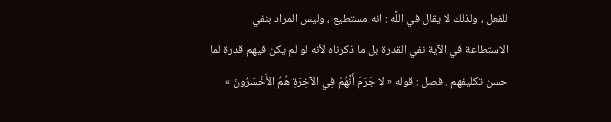للفعل ، ولذلك لا يقال في اللَّه : انه مستطيع ، وليس المراد بنفي الاستطاعة في الآية نفي القدرة بل ما ذكرناه لأنه لو لم يكن فيهم قدرة لما حسن تكليفهم . فصل : قوله « لا جَرَمَ أَنَّهُمْ فِي الآخِرَةِ هُمُ الأَخْسَرُونَ »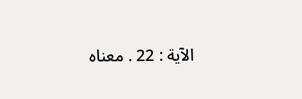الآية : 22 . معناه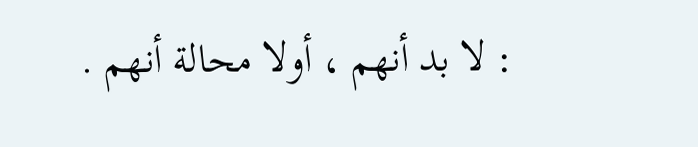: لا بد أنهم ، أولا محالة أنهم .